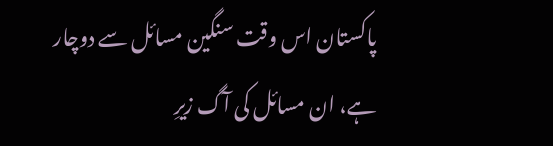پاکستان اس وقت سنگین مسائل سے دوچار ہے، ان مسائل کی آگ زیرِ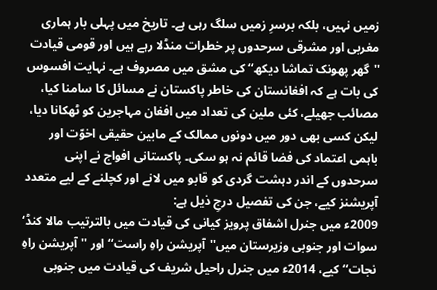زمیں نہیں، بلکہ برسرِ زمیں سلگ رہی ہے۔ تاریخ میں پہلی بار ہماری مغربی اور مشرقی سرحدوں پر خطرات منڈلا رہے ہیں اور قومی قیادت ''گھر پھونک تماشا دیکھ‘‘ کی مشق میں مصروف ہے۔ نہایت افسوس کی بات ہے کہ افغانستان کی خاطر پاکستان نے مسائل کا سامنا کیا، مصائب جھیلے، کئی ملین کی تعداد میں افغان مہاجرین کو ٹھکانا دیا، لیکن کسی بھی دور میں دونوں ممالک کے مابین حقیقی اخوّت اور باہمی اعتماد کی فضا قائم نہ ہو سکی۔ پاکستانی افواج نے اپنی سرحدوں کے اندر دہشت گردی کو قابو میں لانے اور کچلنے کے لیے متعدد آپریشنز کیے، جن کی تفصیل درجِ ذیل ہے:
2009ء میں جنرل اشفاق پرویز کیانی کی قیادت میں بالترتیب مالا کنڈ‘ سوات اور جنوبی وزیرستان میں''آپریشن راہِ راست‘‘ اور ''آپریشن راہِ نجات‘‘ کیے، 2014ء میں جنرل راحیل شریف کی قیادت میں جنوبی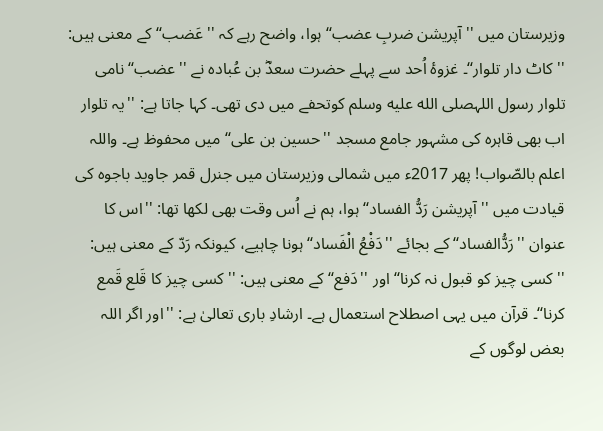وزیرستان میں ''آپریشن ضربِ عضب‘‘ ہوا، واضح رہے کہ ''عَضب‘‘ کے معنی ہیں: ''کاٹ دار تلوار‘‘۔ غزوۂ اُحد سے پہلے حضرت سعدؓ بن عُبادہ نے ''عضب‘‘ نامی تلوار رسول اللہصلى الله عليه وسلم کوتحفے میں دی تھی۔ کہا جاتا ہے: ''یہ تلوار اب بھی قاہرہ کی مشہور جامع مسجد ''حسین بن علی‘‘ میں محفوظ ہے۔ واللہ اعلم بالصّواب! پھر 2017ء میں شمالی وزیرستان میں جنرل قمر جاوید باجوہ کی قیادت میں ''آپریشن رَدُّ الفساد‘‘ ہوا، ہم نے اُس وقت بھی لکھا تھا: ''اس کا عنوان ''رَدُّالفساد‘‘ کے بجائے ''دَفْعُ الْفَساد‘‘ ہونا چاہیے، کیونکہ رَدّ کے معنی ہیں: ''کسی چیز کو قبول نہ کرنا‘‘ اور ''دَفع‘‘ کے معنی ہیں: ''کسی چیز کا قَلع قَمع کرنا‘‘۔ قرآن میں یہی اصطلاح استعمال ہے۔ ارشادِ باری تعالیٰ ہے: ''اور اگر اللہ بعض لوگوں کے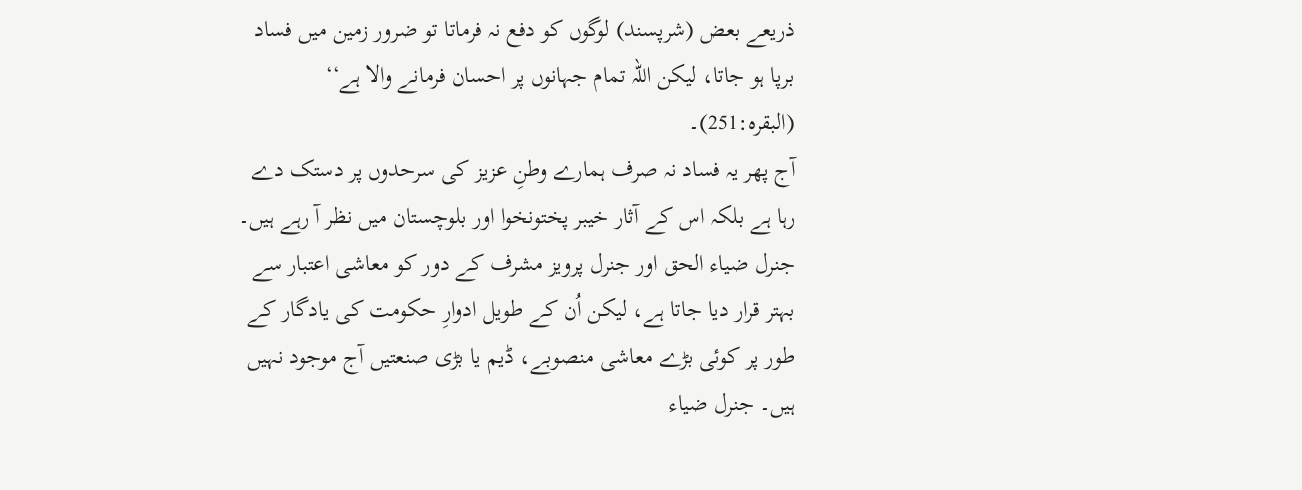ذریعے بعض (شرپسند) لوگوں کو دفع نہ فرماتا تو ضرور زمین میں فساد برپا ہو جاتا، لیکن اللہ تمام جہانوں پر احسان فرمانے والا ہے‘‘ (البقرہ:251)۔
آج پھر یہ فساد نہ صرف ہمارے وطنِ عزیز کی سرحدوں پر دستک دے رہا ہے بلکہ اس کے آثار خیبر پختونخوا اور بلوچستان میں نظر آ رہے ہیں۔ جنرل ضیاء الحق اور جنرل پرویز مشرف کے دور کو معاشی اعتبار سے بہتر قرار دیا جاتا ہے، لیکن اُن کے طویل ادوارِ حکومت کی یادگار کے طور پر کوئی بڑے معاشی منصوبے، ڈیم یا بڑی صنعتیں آج موجود نہیں ہیں۔ جنرل ضیاء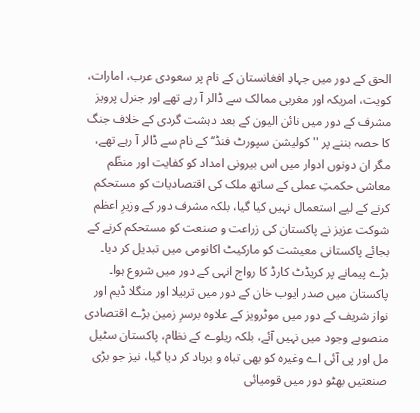الحق کے دور میں جہادِ افغانستان کے نام پر سعودی عرب، امارات، کویت، امریکہ اور مغربی ممالک سے ڈالر آ رہے تھے اور جنرل پرویز مشرف کے دور میں نائن الیون کے بعد دہشت گردی کے خلاف جنگ کا حصہ بننے پر ''کولیشن سپورٹ فنڈ‘‘ کے نام سے ڈالر آ رہے تھے، مگر ان دونوں ادوار میں اس بیرونی امداد کو کفایت اور منظّم معاشی حکمتِ عملی کے ساتھ ملک کی اقتصادیات کو مستحکم کرنے کے لیے استعمال نہیں کیا گیا، بلکہ مشرف دور کے وزیرِ اعظم شوکت عزیز نے پاکستان کی زراعت و صنعت کو مستحکم کرنے کے بجائے پاکستانی معیشت کو مارکیٹ اکانومی میں تبدیل کر دیا۔ بڑے پیمانے پر کریڈٹ کارڈ کا رواج انہی کے دور میں شروع ہوا۔ پاکستان میں صدر ایوب خان کے دور میں تربیلا اور منگلا ڈیم اور نواز شریف کے دور میں موٹرویز کے علاوہ برسرِ زمین بڑے اقتصادی منصوبے وجود میں نہیں آئے، بلکہ ریلوے کے نظام، پاکستان سٹیل مل اور پی آئی اے وغیرہ کو بھی تباہ و برباد کر دیا گیا، نیز جو بڑی صنعتیں بھٹو دور میں قومیائی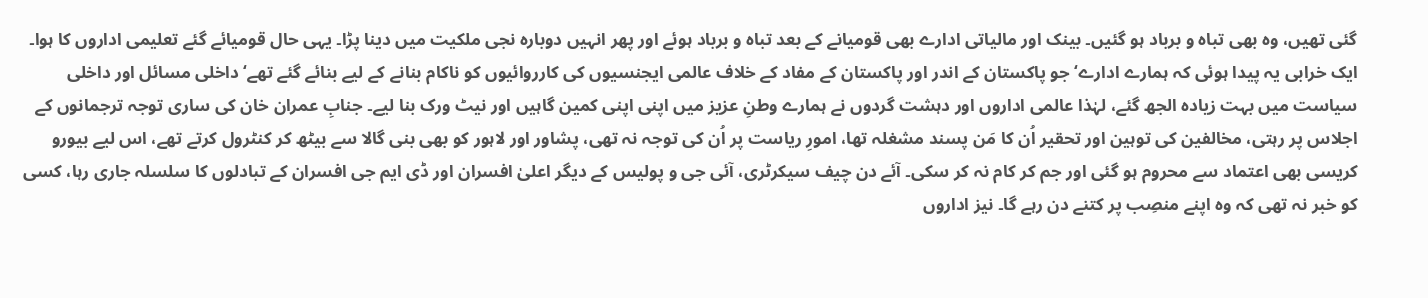گئی تھیں، وہ بھی تباہ و برباد ہو گئیں۔ بینک اور مالیاتی ادارے بھی قومیانے کے بعد تباہ و برباد ہوئے اور پھر انہیں دوبارہ نجی ملکیت میں دینا پڑا۔ یہی حال قومیائے گئے تعلیمی اداروں کا ہوا۔
ایک خرابی یہ پیدا ہوئی کہ ہمارے ادارے‘ جو پاکستان کے اندر اور پاکستان کے مفاد کے خلاف عالمی ایجنسیوں کی کارروائیوں کو ناکام بنانے کے لیے بنائے گئے تھے‘ داخلی مسائل اور داخلی سیاست میں بہت زیادہ الجھ گئے، لہٰذا عالمی اداروں اور دہشت گردوں نے ہمارے وطنِ عزیز میں اپنی اپنی کمین گاہیں اور نیٹ ورک بنا لیے۔ جنابِ عمران خان کی ساری توجہ ترجمانوں کے اجلاس پر رہتی، مخالفین کی توہین اور تحقیر اُن کا مَن پسند مشغلہ تھا، امورِ ریاست پر اُن کی توجہ نہ تھی، پشاور اور لاہور کو بھی بنی گالا سے بیٹھ کر کنٹرول کرتے تھے، اس لیے بیورو کریسی بھی اعتماد سے محروم ہو گئی اور جم کر کام نہ کر سکی۔ آئے دن چیف سیکرٹری، آئی جی و پولیس کے دیگر اعلیٰ افسران اور ڈی ایم جی افسران کے تبادلوں کا سلسلہ جاری رہا، کسی کو خبر نہ تھی کہ وہ اپنے منصِب پر کتنے دن رہے گا۔ نیز اداروں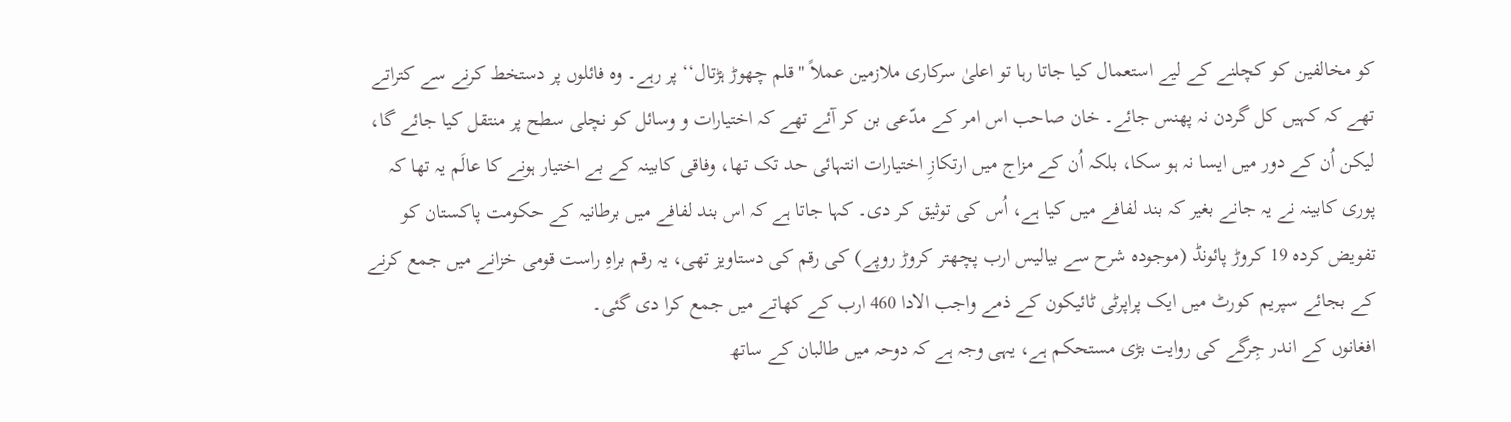کو مخالفین کو کچلنے کے لیے استعمال کیا جاتا رہا تو اعلیٰ سرکاری ملازمین عملاً ''قلم چھوڑ ہڑتال‘‘ پر رہے۔ وہ فائلوں پر دستخط کرنے سے کتراتے تھے کہ کہیں کل گردن نہ پھنس جائے۔ خان صاحب اس امر کے مدّعی بن کر آئے تھے کہ اختیارات و وسائل کو نچلی سطح پر منتقل کیا جائے گا، لیکن اُن کے دور میں ایسا نہ ہو سکا، بلکہ اُن کے مزاج میں ارتکازِ اختیارات انتہائی حد تک تھا، وفاقی کابینہ کے بے اختیار ہونے کا عالَم یہ تھا کہ پوری کابینہ نے یہ جانے بغیر کہ بند لفافے میں کیا ہے، اُس کی توثیق کر دی۔ کہا جاتا ہے کہ اس بند لفافے میں برطانیہ کے حکومت پاکستان کو تفویض کردہ 19 کروڑ پائونڈ (موجودہ شرح سے بیالیس ارب پچھتر کروڑ روپے) کی رقم کی دستاویز تھی، یہ رقم براہِ راست قومی خزانے میں جمع کرنے کے بجائے سپریم کورٹ میں ایک پراپرٹی ٹائیکون کے ذمے واجب الادا 460 ارب کے کھاتے میں جمع کرا دی گئی۔
افغانوں کے اندر جِرگے کی روایت بڑی مستحکم ہے، یہی وجہ ہے کہ دوحہ میں طالبان کے ساتھ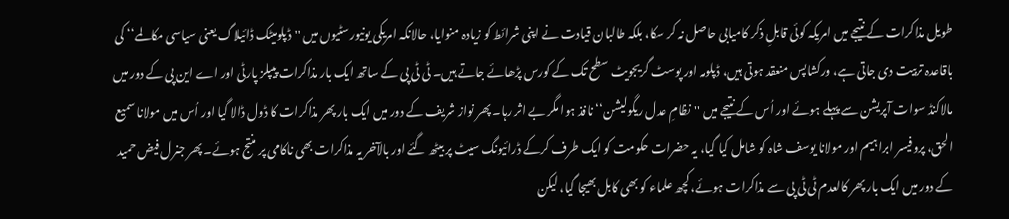طویل مذاکرات کے نتیجے میں امریکہ کوئی قابلِ ذکر کامیابی حاصل نہ کر سکا، بلکہ طالبان قیادت نے اپنی شرائط کو زیادہ منوایا، حالانکہ امریکی یونیورسٹیوں میں ''ڈپلومیٹک ڈائیلاگ یعنی سیاسی مکالمے‘‘ کی باقاعدہ تربیت دی جاتی ہے، ورکشاپس منعقد ہوتی ہیں، ڈپلومہ اور پوسٹ گریجویٹ سطح تک کے کورس پڑھائے جاتے ہیں۔ ٹی ٹی پی کے ساتھ ایک بار مذاکرات پیپلز پارٹی اور اے این پی کے دور میں مالاکنڈ سوات آپریشن سے پہلے ہوئے اور اُس کے نتیجے میں ''نظامِ عدل ریگولیشن‘‘ نافذ ہوا مگر بے اثر رہا۔ پھر نواز شریف کے دور میں ایک بار پھر مذاکرات کا ڈول ڈالا گیا اور اُس میں مولانا سمیع الحق، پروفیسر ابراہیم اور مولانا یوسف شاہ کو شامل کیا گیا، یہ حضرات حکومت کو ایک طرف کرکے ڈرائیونگ سیٹ پر بیٹھ گئے اور بالآخر یہ مذاکرات بھی ناکامی پر منتج ہوئے۔ پھر جنرل فیض حمید کے دور میں ایک بار پھر کالعدم ٹی ٹی پی سے مذاکرات ہوئے، کچھ علماء کو بھی کابل بھیجا گیا، لیکن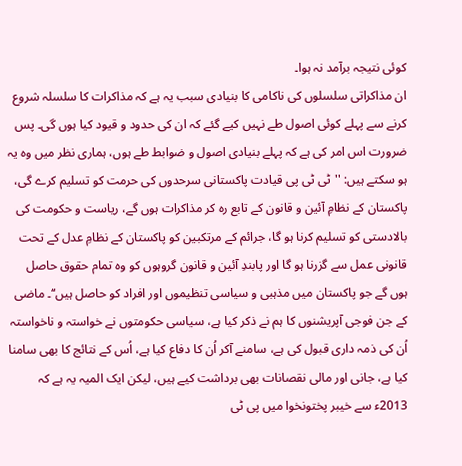کوئی نتیجہ برآمد نہ ہوا۔
ان مذاکراتی سلسلوں کی ناکامی کا بنیادی سبب یہ ہے کہ مذاکرات کا سلسلہ شروع کرنے سے پہلے کوئی اصول طے نہیں کیے گئے کہ ان کی حدود و قیود کیا ہوں گی۔ پس ضرورت اس امر کی ہے کہ پہلے بنیادی اصول و ضوابط طے ہوں، ہماری نظر میں وہ یہ ہو سکتے ہیں: ''ٹی ٹی پی قیادت پاکستانی سرحدوں کی حرمت کو تسلیم کرے گی، پاکستان کے نظامِ آئین و قانون کے تابع رہ کر مذاکرات ہوں گے، ریاست و حکومت کی بالادستی کو تسلیم کرنا ہو گا، جرائم کے مرتکبین کو پاکستان کے نظامِ عدل کے تحت قانونی عمل سے گزرنا ہو گا اور پابندِ آئین و قانون گروہوں کو وہ تمام حقوق حاصل ہوں گے جو پاکستان میں مذہبی و سیاسی تنظیموں اور افراد کو حاصل ہیں‘‘۔ ماضی کے جن فوجی آپریشنوں کا ہم نے ذکر کیا ہے، سیاسی حکومتوں نے خواستہ و ناخواستہ اُن کی ذمہ داری قبول کی ہے، سامنے آکر اُن کا دفاع کیا ہے، اُس کے نتائج کا بھی سامنا کیا ہے، جانی اور مالی نقصانات بھی برداشت کیے ہیں، لیکن ایک المیہ یہ ہے کہ 2013ء سے خیبر پختونخوا میں پی ٹی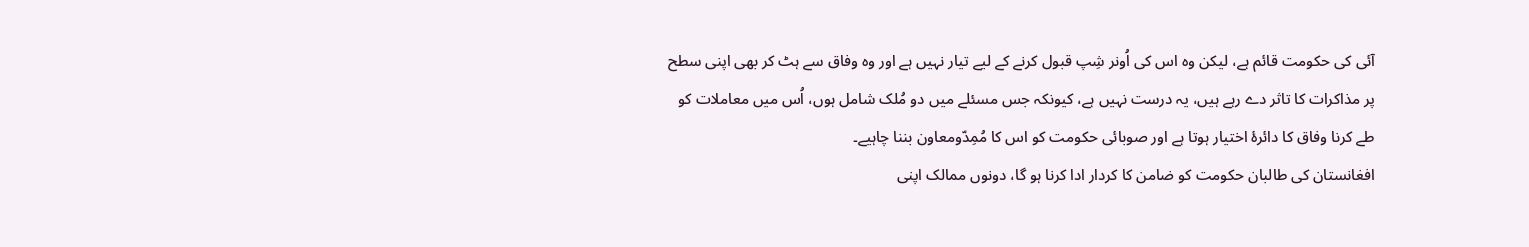آئی کی حکومت قائم ہے، لیکن وہ اس کی اُونر شِپ قبول کرنے کے لیے تیار نہیں ہے اور وہ وفاق سے ہٹ کر بھی اپنی سطح پر مذاکرات کا تاثر دے رہے ہیں، یہ درست نہیں ہے، کیونکہ جس مسئلے میں دو مُلک شامل ہوں، اُس میں معاملات کو طے کرنا وفاق کا دائرۂ اختیار ہوتا ہے اور صوبائی حکومت کو اس کا مُمِدّومعاون بننا چاہیے۔
افغانستان کی طالبان حکومت کو ضامن کا کردار ادا کرنا ہو گا، دونوں ممالک اپنی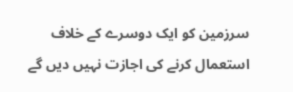سرزمین کو ایک دوسرے کے خلاف استعمال کرنے کی اجازت نہیں دیں گے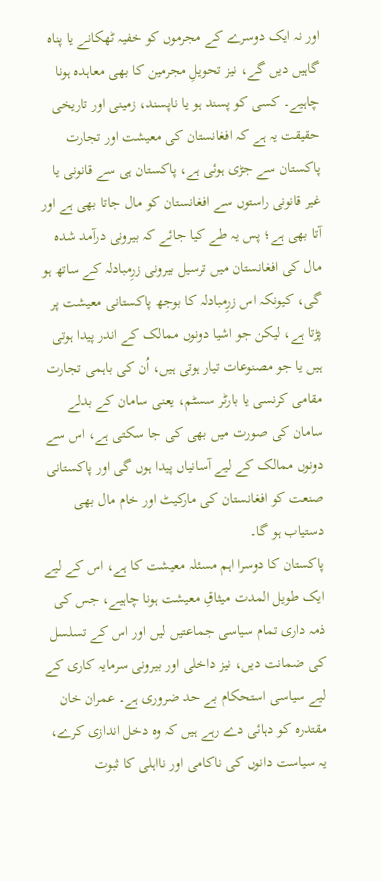اور نہ ایک دوسرے کے مجرموں کو خفیہ ٹھکانے یا پناہ گاہیں دیں گے، نیز تحویلِ مجرمین کا بھی معاہدہ ہونا چاہیے۔ کسی کو پسند ہو یا ناپسند، زمینی اور تاریخی حقیقت یہ ہے کہ افغانستان کی معیشت اور تجارت پاکستان سے جڑی ہوئی ہے، پاکستان ہی سے قانونی یا غیر قانونی راستوں سے افغانستان کو مال جاتا بھی ہے اور آتا بھی ہے؛ پس یہ طے کیا جائے کہ بیرونی درآمد شدہ مال کی افغانستان میں ترسیل بیرونی زرِمبادلہ کے ساتھ ہو گی، کیونکہ اس زرِمبادلہ کا بوجھ پاکستانی معیشت پر پڑتا ہے، لیکن جو اشیا دونوں ممالک کے اندر پیدا ہوتی ہیں یا جو مصنوعات تیار ہوتی ہیں، اُن کی باہمی تجارت مقامی کرنسی یا بارٹر سسٹم، یعنی سامان کے بدلے سامان کی صورت میں بھی کی جا سکتی ہے، اس سے دونوں ممالک کے لیے آسانیاں پیدا ہوں گی اور پاکستانی صنعت کو افغانستان کی مارکیٹ اور خام مال بھی دستیاب ہو گا۔
پاکستان کا دوسرا اہم مسئلہ معیشت کا ہے، اس کے لیے ایک طویل المدت میثاقِ معیشت ہونا چاہیے، جس کی ذمہ داری تمام سیاسی جماعتیں لیں اور اس کے تسلسل کی ضمانت دیں، نیز داخلی اور بیرونی سرمایہ کاری کے لیے سیاسی استحکام بے حد ضروری ہے۔ عمران خان مقتدرہ کو دہائی دے رہے ہیں کہ وہ دخل اندازی کرے، یہ سیاست دانوں کی ناکامی اور نااہلی کا ثبوت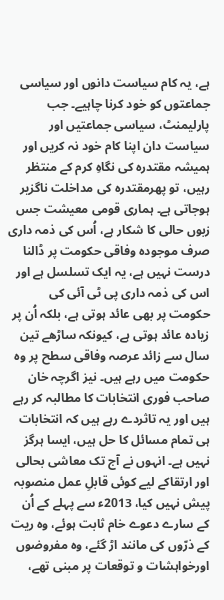ہے، یہ کام سیاست دانوں اور سیاسی جماعتوں کو خود کرنا چاہیے۔ جب پارلیمنٹ، سیاسی جماعتیں اور سیاست دان اپنا کام خود نہ کریں اور ہمیشہ مقتدرہ کی نگاہِ کرم کے منتظر رہیں، تو پھرمقتدرہ کی مداخلت ناگزیر ہوجاتی ہے۔ ہماری قومی معیشت جس زبوں حالی کا شکار ہے، اُس کی ذمہ داری صرف موجودہ وفاقی حکومت پر ڈالنا درست نہیں ہے، یہ ایک تسلسل ہے اور اس کی ذمہ داری پی ٹی آئی کی حکومت پر بھی عائد ہوتی ہے، بلکہ اُن پر زیادہ عائد ہوتی ہے، کیونکہ ساڑھے تین سال سے زائد عرصہ وفاقی سطح پر وہ حکومت میں رہے ہیں۔ نیز اگرچہ خان صاحب فوری انتخابات کا مطالبہ کر رہے ہیں اور یہ تاثردے رہے ہیں کہ انتخابات ہی تمام مسائل کا حل ہیں، ایسا ہرگز نہیں ہے۔ انہوں نے آج تک معاشی بحالی اور ارتقاکے لیے کوئی قابلِ عمل منصوبہ پیش نہیں کیا، 2013ء سے پہلے کے اُن کے سارے دعوے خام ثابت ہوئے، وہ ریت کے ذرّوں کی مانند اڑ گئے، وہ مفروضوں اورخواہشات و توقعات پر مبنی تھے،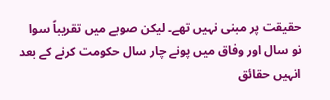حقیقت پر مبنی نہیں تھے۔ لیکن صوبے میں تقریباً سوا نو سال اور وفاق میں پونے چار سال حکومت کرنے کے بعد انہیں حقائق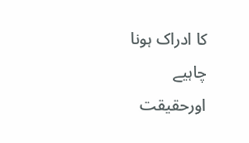کا ادراک ہونا چاہیے اورحقیقت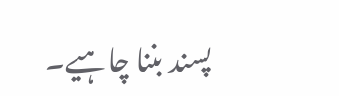پسند بننا چاہیے۔